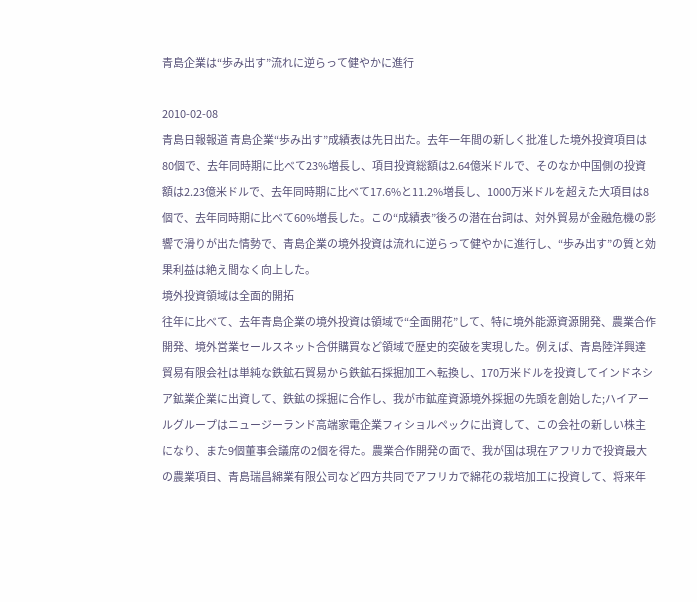青島企業は“歩み出す”流れに逆らって健やかに進行

2010-02-08
青島日報報道 青島企業“歩み出す”成績表は先日出た。去年一年間の新しく批准した境外投資項目は80個で、去年同時期に比べて23%増長し、項目投資総額は2.64億米ドルで、そのなか中国側の投資額は2.23億米ドルで、去年同時期に比べて17.6%と11.2%増長し、1000万米ドルを超えた大項目は8個で、去年同時期に比べて60%増長した。この“成績表”後ろの潜在台詞は、対外貿易が金融危機の影響で滑りが出た情勢で、青島企業の境外投資は流れに逆らって健やかに進行し、“歩み出す”の質と効果利益は絶え間なく向上した。
境外投資領域は全面的開拓
往年に比べて、去年青島企業の境外投資は領域で“全面開花”して、特に境外能源資源開発、農業合作開発、境外営業セールスネット合併購買など領域で歴史的突破を実現した。例えば、青島陸洋興達貿易有限会社は単純な鉄鉱石貿易から鉄鉱石採掘加工へ転換し、170万米ドルを投資してインドネシア鉱業企業に出資して、鉄鉱の採掘に合作し、我が市鉱産資源境外採掘の先頭を創始した;ハイアールグループはニュージーランド高端家電企業フィショルペックに出資して、この会社の新しい株主になり、また9個董事会議席の2個を得た。農業合作開発の面で、我が国は現在アフリカで投資最大の農業項目、青島瑞昌綿業有限公司など四方共同でアフリカで綿花の栽培加工に投資して、将来年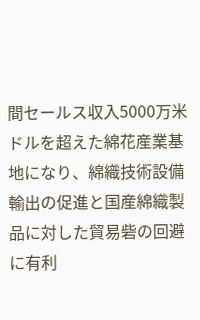間セールス収入5000万米ドルを超えた綿花産業基地になり、綿織技術設備輸出の促進と国産綿織製品に対した貿易砦の回避に有利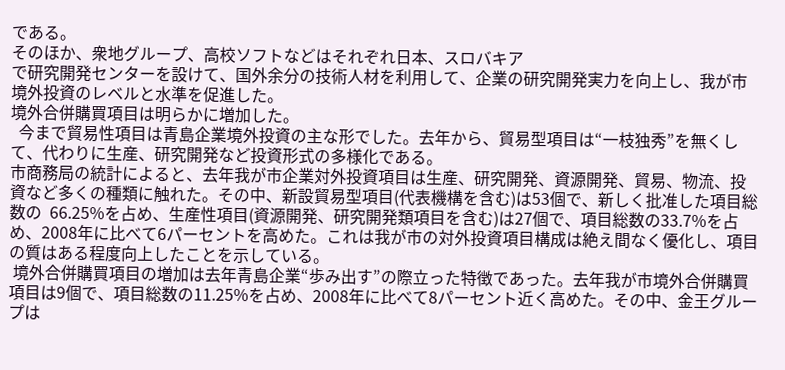である。
そのほか、衆地グループ、高校ソフトなどはそれぞれ日本、スロバキア
で研究開発センターを設けて、国外余分の技術人材を利用して、企業の研究開発実力を向上し、我が市境外投資のレベルと水準を促進した。
境外合併購買項目は明らかに増加した。
  今まで貿易性項目は青島企業境外投資の主な形でした。去年から、貿易型項目は“一枝独秀”を無くして、代わりに生産、研究開発など投資形式の多様化である。
市商務局の統計によると、去年我が市企業対外投資項目は生産、研究開発、資源開発、貿易、物流、投資など多くの種類に触れた。その中、新設貿易型項目(代表機構を含む)は53個で、新しく批准した項目総数の  66.25%を占め、生産性項目(資源開発、研究開発類項目を含む)は27個で、項目総数の33.7%を占め、2008年に比べて6パーセントを高めた。これは我が市の対外投資項目構成は絶え間なく優化し、項目の質はある程度向上したことを示している。
 境外合併購買項目の増加は去年青島企業“歩み出す”の際立った特徴であった。去年我が市境外合併購買項目は9個で、項目総数の11.25%を占め、2008年に比べて8パーセント近く高めた。その中、金王グループは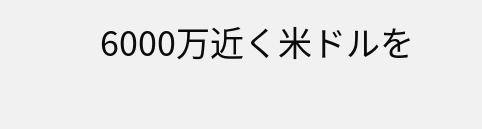6000万近く米ドルを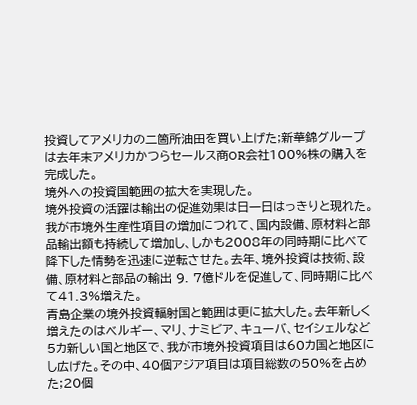投資してアメリカの二箇所油田を買い上げた;新華錦グループは去年末アメリカかつらセールス商OR会社100%株の購入を完成した。
境外への投資国範囲の拡大を実現した。
境外投資の活躍は輸出の促進効果は日一日はっきりと現れた。
我が市境外生産性項目の増加につれて、国内設備、原材料と部品輸出額も持続して増加し、しかも2008年の同時期に比べて降下した情勢を迅速に逆転させた。去年、境外投資は技術、設備、原材料と部品の輸出 9. 7億ドルを促進して、同時期に比べて41.3%増えた。
青島企業の境外投資輻射国と範囲は更に拡大した。去年新しく増えたのはベルギー、マリ、ナミビア、キューバ、セイシェルなど5カ新しい国と地区で、我が市境外投資項目は60カ国と地区にし広げた。その中、40個アジア項目は項目総数の50%を占めた;20個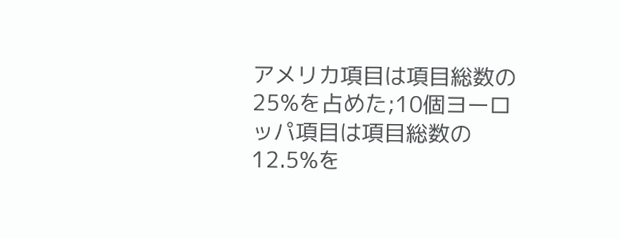アメリカ項目は項目総数の25%を占めた;10個ヨーロッパ項目は項目総数の12.5%を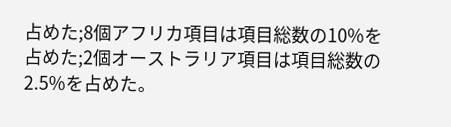占めた;8個アフリカ項目は項目総数の10%を占めた;2個オーストラリア項目は項目総数の2.5%を占めた。